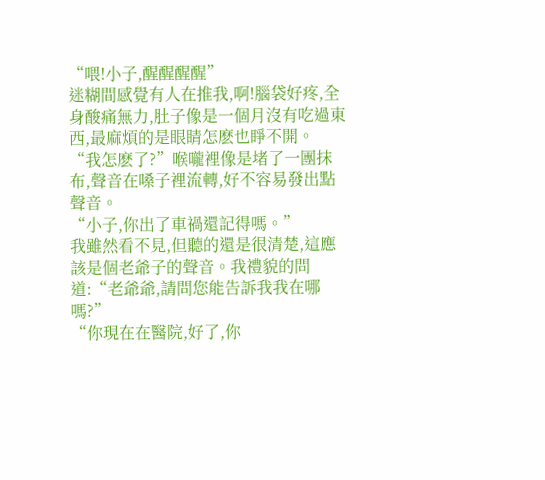“喂!小子,醒醒醒醒”
迷糊間感覺有人在推我,啊!腦袋好疼,全身酸痛無力,肚子像是一個月沒有吃過東西,最麻煩的是眼睛怎麽也睜不開。
“我怎麽了?”喉嚨裡像是堵了一團抹布,聲音在嗓子裡流轉,好不容易發出點聲音。
“小子,你出了車禍還記得嗎。”
我雖然看不見,但聽的還是很清楚,這應該是個老爺子的聲音。我禮貌的問道:“老爺爺,請問您能告訴我我在哪嗎?”
“你現在在醫院,好了,你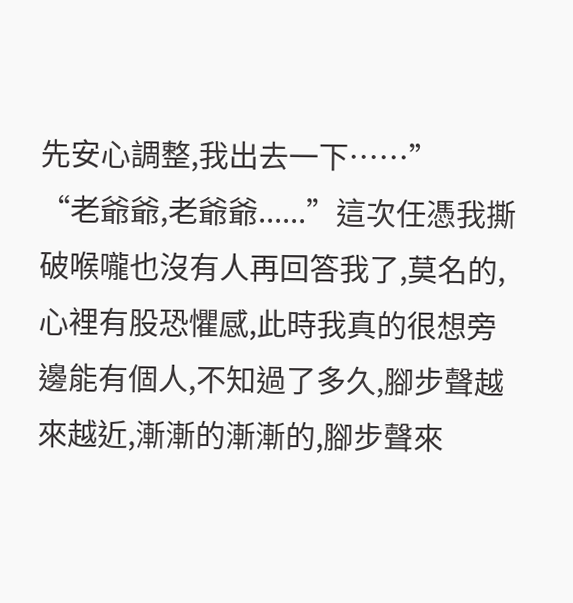先安心調整,我出去一下……”
“老爺爺,老爺爺......”這次任憑我撕破喉嚨也沒有人再回答我了,莫名的,心裡有股恐懼感,此時我真的很想旁邊能有個人,不知過了多久,腳步聲越來越近,漸漸的漸漸的,腳步聲來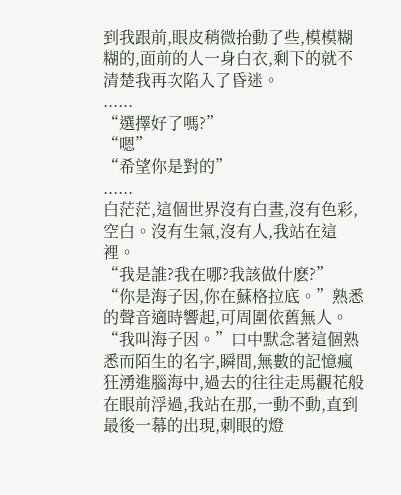到我跟前,眼皮稍微抬動了些,模模糊糊的,面前的人一身白衣,剩下的就不清楚我再次陷入了昏迷。
......
“選擇好了嗎?”
“嗯”
“希望你是對的”
......
白茫茫,這個世界沒有白晝,沒有色彩,空白。沒有生氣,沒有人,我站在這裡。
“我是誰?我在哪?我該做什麽?”
“你是海子因,你在蘇格拉底。”熟悉的聲音適時響起,可周圍依舊無人。
“我叫海子因。”口中默念著這個熟悉而陌生的名字,瞬間,無數的記憶瘋狂湧進腦海中,過去的往往走馬觀花般在眼前浮過,我站在那,一動不動,直到最後一幕的出現,刺眼的燈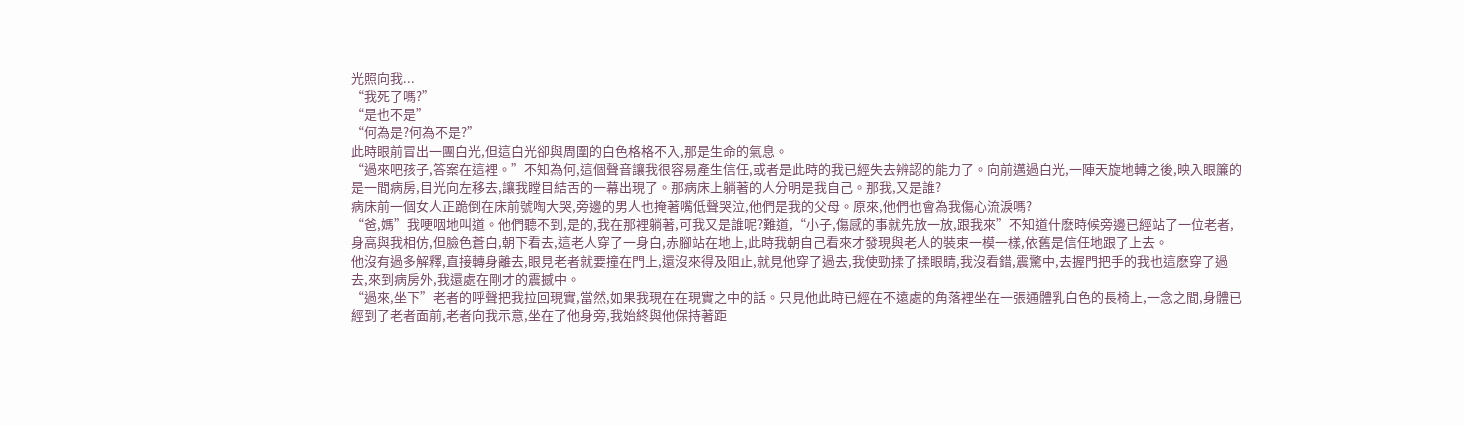光照向我...
“我死了嗎?”
“是也不是”
“何為是?何為不是?”
此時眼前冒出一團白光,但這白光卻與周圍的白色格格不入,那是生命的氣息。
“過來吧孩子,答案在這裡。”不知為何,這個聲音讓我很容易產生信任,或者是此時的我已經失去辨認的能力了。向前邁過白光,一陣天旋地轉之後,映入眼簾的是一間病房,目光向左移去,讓我瞠目結舌的一幕出現了。那病床上躺著的人分明是我自己。那我,又是誰?
病床前一個女人正跪倒在床前號啕大哭,旁邊的男人也掩著嘴低聲哭泣,他們是我的父母。原來,他們也會為我傷心流淚嗎?
“爸,媽”我哽咽地叫道。他們聽不到,是的,我在那裡躺著,可我又是誰呢?難道,“小子,傷感的事就先放一放,跟我來”不知道什麽時候旁邊已經站了一位老者,身高與我相仿,但臉色蒼白,朝下看去,這老人穿了一身白,赤腳站在地上,此時我朝自己看來才發現與老人的裝束一模一樣,依舊是信任地跟了上去。
他沒有過多解釋,直接轉身離去,眼見老者就要撞在門上,還沒來得及阻止,就見他穿了過去,我使勁揉了揉眼睛,我沒看錯,震驚中,去握門把手的我也這麽穿了過去,來到病房外,我還處在剛才的震撼中。
“過來,坐下”老者的呼聲把我拉回現實,當然,如果我現在在現實之中的話。只見他此時已經在不遠處的角落裡坐在一張通體乳白色的長椅上,一念之間,身體已經到了老者面前,老者向我示意,坐在了他身旁,我始終與他保持著距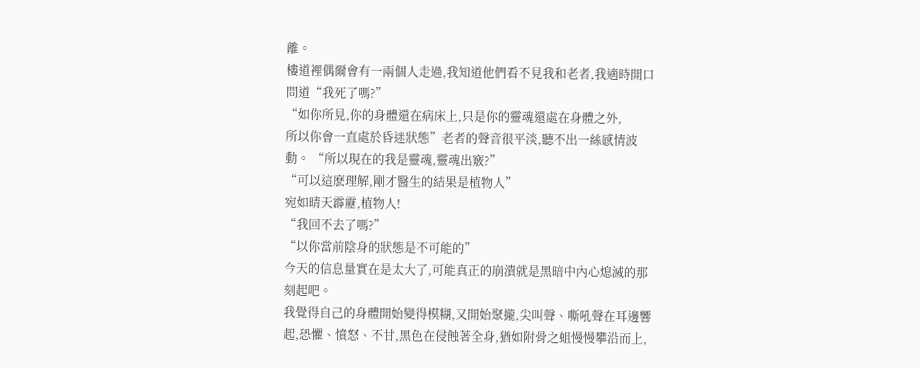離。
樓道裡偶爾會有一兩個人走過,我知道他們看不見我和老者,我適時開口問道“我死了嗎?”
“如你所見,你的身體還在病床上,只是你的靈魂還處在身體之外,
所以你會一直處於昏迷狀態”老者的聲音很平淡,聽不出一絲感情波動。 “所以現在的我是靈魂,靈魂出竅?”
“可以這麽理解,剛才醫生的結果是植物人”
宛如晴天霹靂,植物人!
“我回不去了嗎?”
“以你當前陰身的狀態是不可能的”
今天的信息量實在是太大了,可能真正的崩潰就是黑暗中內心熄滅的那刻起吧。
我覺得自己的身體開始變得模糊,又開始聚攏,尖叫聲、嘶吼聲在耳邊響起,恐懼、憤怒、不甘,黑色在侵蝕著全身,猶如附骨之蛆慢慢攀沿而上,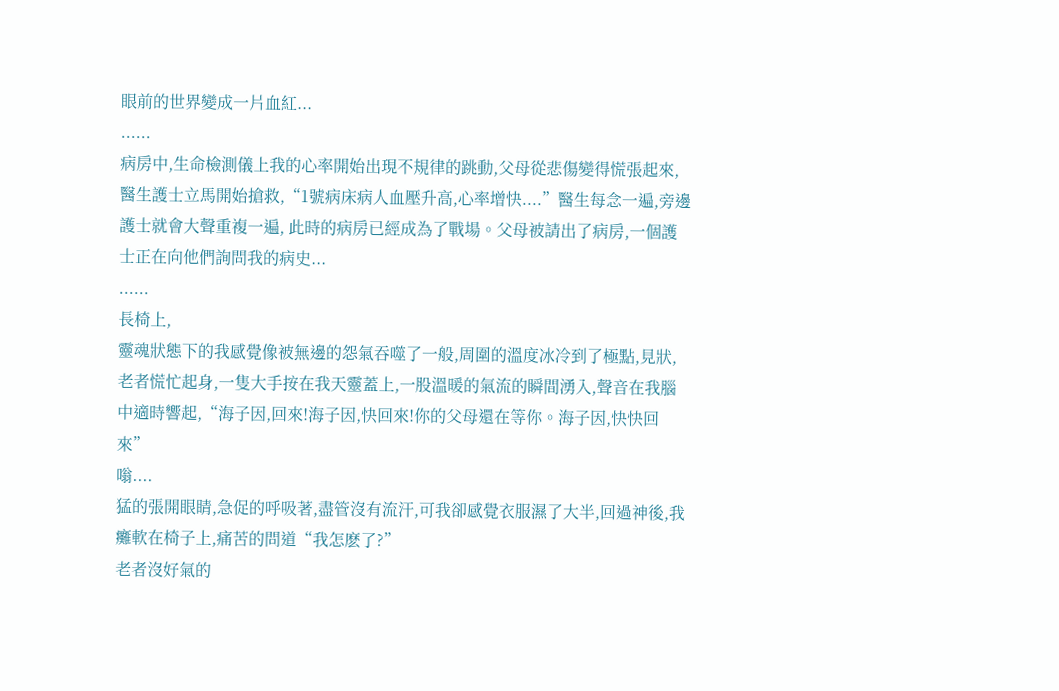眼前的世界變成一片血紅...
......
病房中,生命檢測儀上我的心率開始出現不規律的跳動,父母從悲傷變得慌張起來,醫生護士立馬開始搶救,“1號病床病人血壓升高,心率增快....”醫生每念一遍,旁邊護士就會大聲重複一遍, 此時的病房已經成為了戰場。父母被請出了病房,一個護士正在向他們詢問我的病史...
......
長椅上,
靈魂狀態下的我感覺像被無邊的怨氣吞噬了一般,周圍的溫度冰冷到了極點,見狀,老者慌忙起身,一隻大手按在我天靈蓋上,一股溫暖的氣流的瞬間湧入,聲音在我腦中適時響起,“海子因,回來!海子因,快回來!你的父母還在等你。海子因,快快回來”
嗡....
猛的張開眼睛,急促的呼吸著,盡管沒有流汗,可我卻感覺衣服濕了大半,回過神後,我癱軟在椅子上,痛苦的問道“我怎麽了?”
老者沒好氣的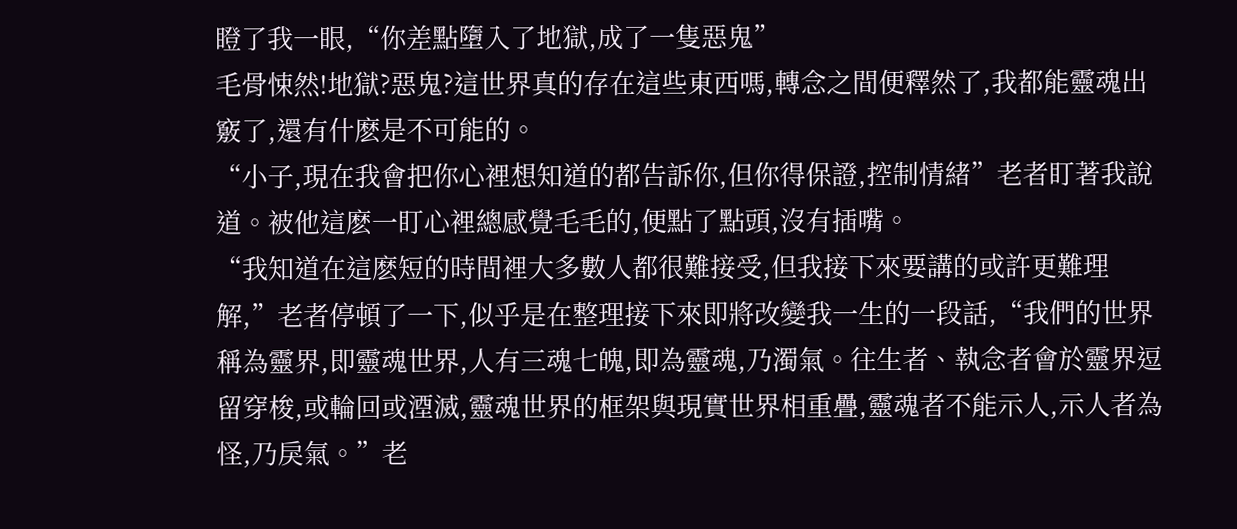瞪了我一眼,“你差點墮入了地獄,成了一隻惡鬼”
毛骨悚然!地獄?惡鬼?這世界真的存在這些東西嗎,轉念之間便釋然了,我都能靈魂出竅了,還有什麽是不可能的。
“小子,現在我會把你心裡想知道的都告訴你,但你得保證,控制情緒”老者盯著我說道。被他這麽一盯心裡總感覺毛毛的,便點了點頭,沒有插嘴。
“我知道在這麽短的時間裡大多數人都很難接受,但我接下來要講的或許更難理解,”老者停頓了一下,似乎是在整理接下來即將改變我一生的一段話,“我們的世界稱為靈界,即靈魂世界,人有三魂七魄,即為靈魂,乃濁氣。往生者、執念者會於靈界逗留穿梭,或輪回或湮滅,靈魂世界的框架與現實世界相重疊,靈魂者不能示人,示人者為怪,乃戾氣。”老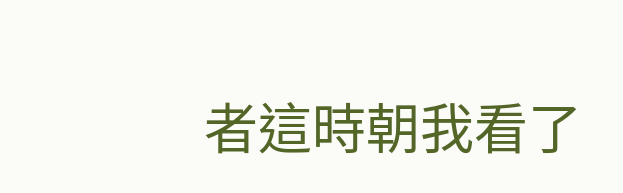者這時朝我看了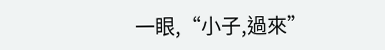一眼,“小子,過來”